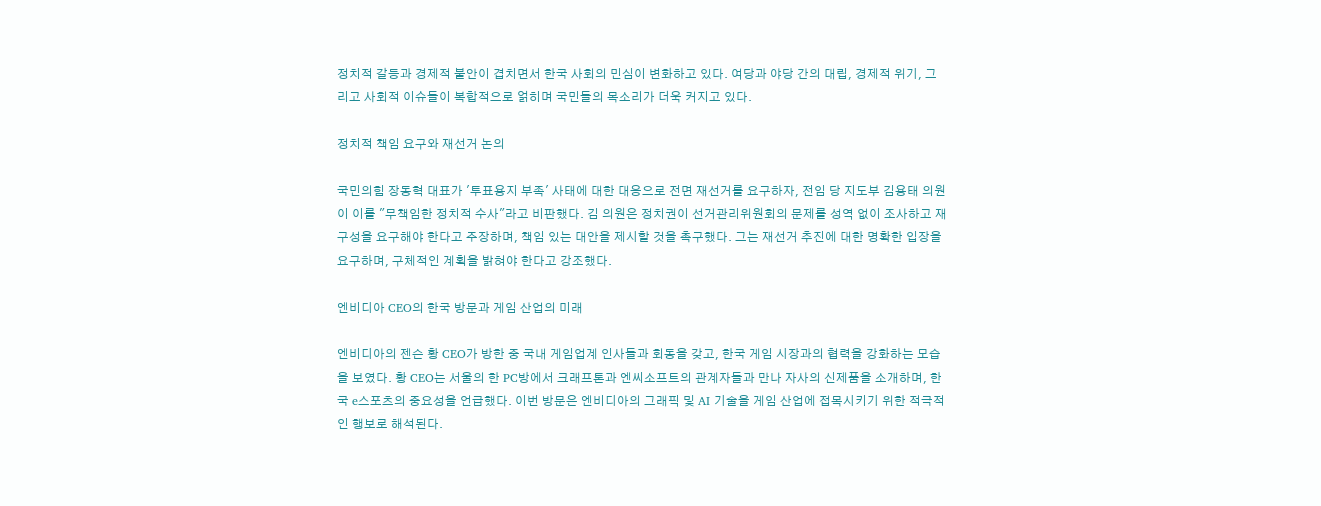정치적 갈등과 경제적 불안이 겹치면서 한국 사회의 민심이 변화하고 있다. 여당과 야당 간의 대립, 경제적 위기, 그리고 사회적 이슈들이 복합적으로 얽히며 국민들의 목소리가 더욱 커지고 있다.

정치적 책임 요구와 재선거 논의

국민의힘 장동혁 대표가 '투표용지 부족' 사태에 대한 대응으로 전면 재선거를 요구하자, 전임 당 지도부 김용태 의원이 이를 "무책임한 정치적 수사"라고 비판했다. 김 의원은 정치권이 선거관리위원회의 문제를 성역 없이 조사하고 재구성을 요구해야 한다고 주장하며, 책임 있는 대안을 제시할 것을 촉구했다. 그는 재선거 추진에 대한 명확한 입장을 요구하며, 구체적인 계획을 밝혀야 한다고 강조했다.

엔비디아 CEO의 한국 방문과 게임 산업의 미래

엔비디아의 젠슨 황 CEO가 방한 중 국내 게임업계 인사들과 회동을 갖고, 한국 게임 시장과의 협력을 강화하는 모습을 보였다. 황 CEO는 서울의 한 PC방에서 크래프톤과 엔씨소프트의 관계자들과 만나 자사의 신제품을 소개하며, 한국 e스포츠의 중요성을 언급했다. 이번 방문은 엔비디아의 그래픽 및 AI 기술을 게임 산업에 접목시키기 위한 적극적인 행보로 해석된다.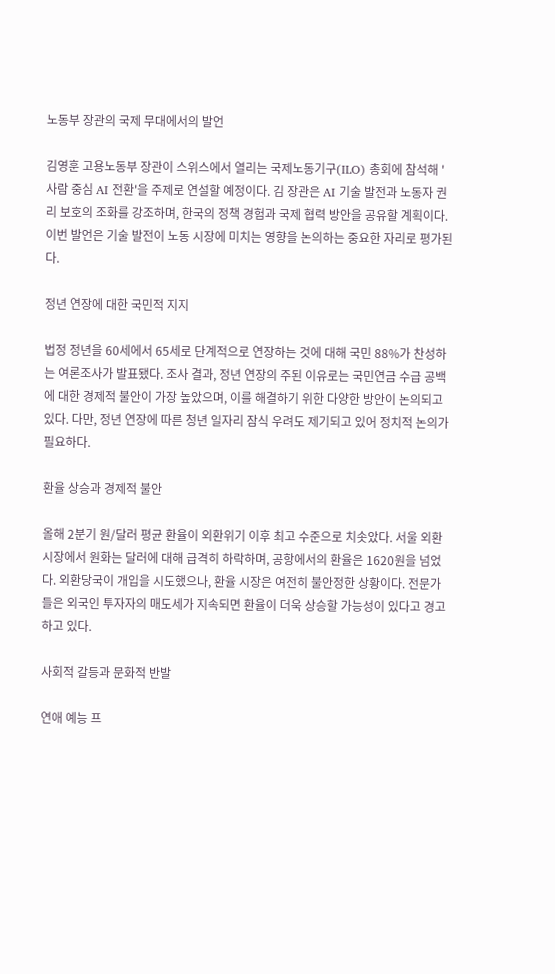노동부 장관의 국제 무대에서의 발언

김영훈 고용노동부 장관이 스위스에서 열리는 국제노동기구(ILO) 총회에 참석해 '사람 중심 AI 전환'을 주제로 연설할 예정이다. 김 장관은 AI 기술 발전과 노동자 권리 보호의 조화를 강조하며, 한국의 정책 경험과 국제 협력 방안을 공유할 계획이다. 이번 발언은 기술 발전이 노동 시장에 미치는 영향을 논의하는 중요한 자리로 평가된다.

정년 연장에 대한 국민적 지지

법정 정년을 60세에서 65세로 단계적으로 연장하는 것에 대해 국민 88%가 찬성하는 여론조사가 발표됐다. 조사 결과, 정년 연장의 주된 이유로는 국민연금 수급 공백에 대한 경제적 불안이 가장 높았으며, 이를 해결하기 위한 다양한 방안이 논의되고 있다. 다만, 정년 연장에 따른 청년 일자리 잠식 우려도 제기되고 있어 정치적 논의가 필요하다.

환율 상승과 경제적 불안

올해 2분기 원/달러 평균 환율이 외환위기 이후 최고 수준으로 치솟았다. 서울 외환시장에서 원화는 달러에 대해 급격히 하락하며, 공항에서의 환율은 1620원을 넘었다. 외환당국이 개입을 시도했으나, 환율 시장은 여전히 불안정한 상황이다. 전문가들은 외국인 투자자의 매도세가 지속되면 환율이 더욱 상승할 가능성이 있다고 경고하고 있다.

사회적 갈등과 문화적 반발

연애 예능 프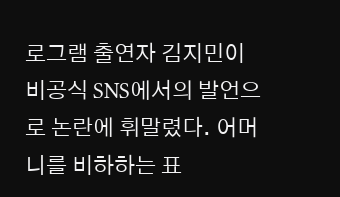로그램 출연자 김지민이 비공식 SNS에서의 발언으로 논란에 휘말렸다. 어머니를 비하하는 표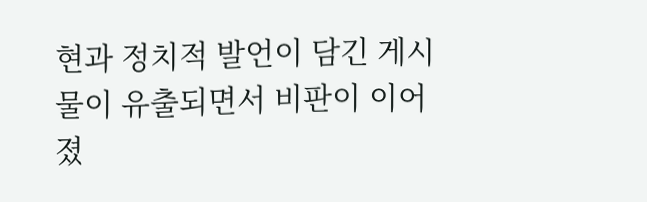현과 정치적 발언이 담긴 게시물이 유출되면서 비판이 이어졌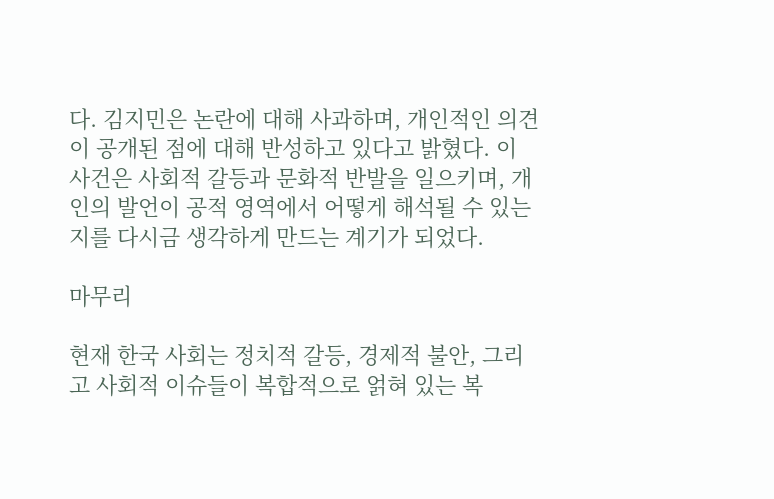다. 김지민은 논란에 대해 사과하며, 개인적인 의견이 공개된 점에 대해 반성하고 있다고 밝혔다. 이 사건은 사회적 갈등과 문화적 반발을 일으키며, 개인의 발언이 공적 영역에서 어떻게 해석될 수 있는지를 다시금 생각하게 만드는 계기가 되었다.

마무리

현재 한국 사회는 정치적 갈등, 경제적 불안, 그리고 사회적 이슈들이 복합적으로 얽혀 있는 복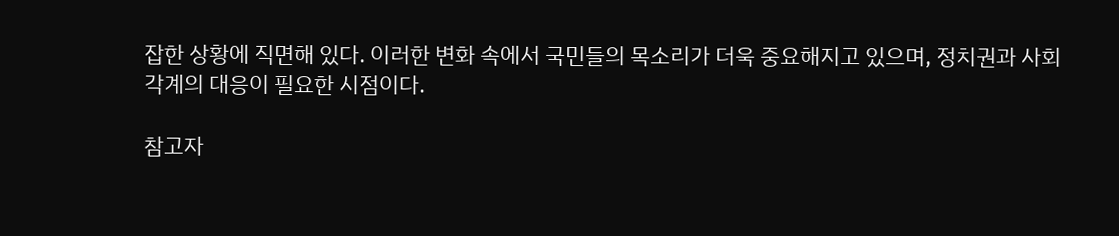잡한 상황에 직면해 있다. 이러한 변화 속에서 국민들의 목소리가 더욱 중요해지고 있으며, 정치권과 사회 각계의 대응이 필요한 시점이다.

참고자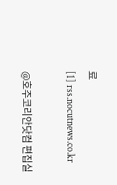료
[1] rss.nocutnews.co.kr

@호주코리안닷컴 편집실